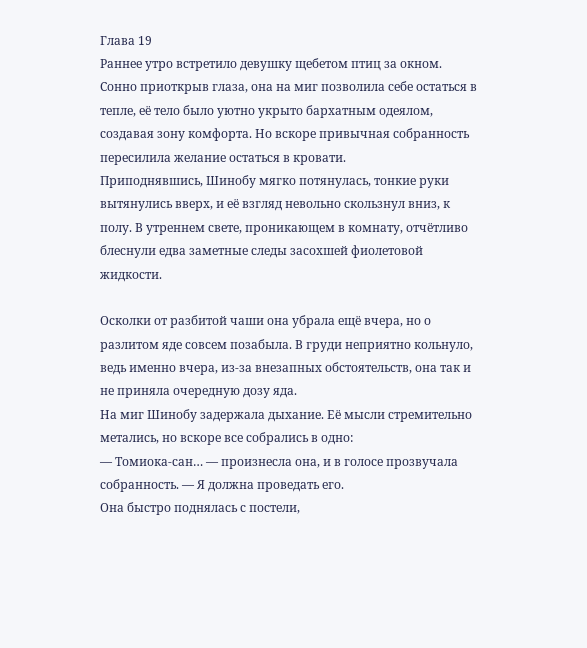Глава 19
Раннее утро встретило девушку щебетом птиц за окном. Сонно приоткрыв глаза, она на миг позволила себе остаться в тепле, её тело было уютно укрыто бархатным одеялом, создавая зону комфорта. Но вскоре привычная собранность пересилила желание остаться в кровати.
Приподнявшись, Шинобу мягко потянулась, тонкие руки вытянулись вверх, и её взгляд невольно скользнул вниз, к полу. В утреннем свете, проникающем в комнату, отчётливо блеснули едва заметные следы засохшей фиолетовой жидкости.

Осколки от разбитой чаши она убрала ещё вчера, но о разлитом яде совсем позабыла. В груди неприятно кольнуло, ведь именно вчера, из-за внезапных обстоятельств, она так и не приняла очередную дозу яда.
На миг Шинобу задержала дыхание. Её мысли стремительно метались, но вскоре все собрались в одно:
— Томиока-сан… — произнесла она, и в голосе прозвучала собранность. — Я должна проведать его.
Она быстро поднялась с постели,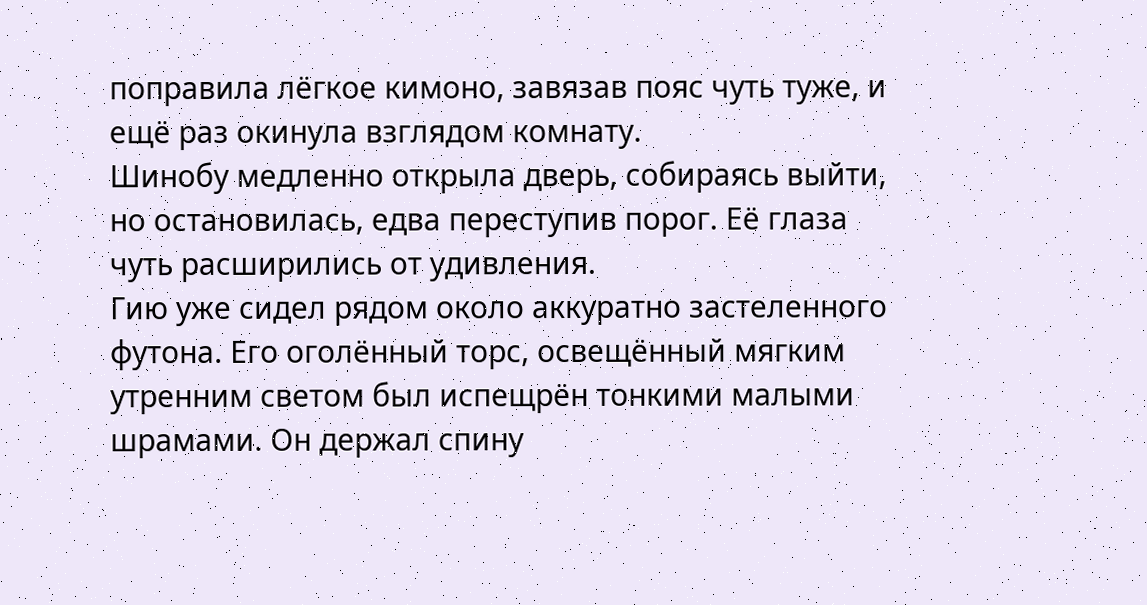поправила лёгкое кимоно, завязав пояс чуть туже, и ещё раз окинула взглядом комнату.
Шинобу медленно открыла дверь, собираясь выйти, но остановилась, едва переступив порог. Её глаза чуть расширились от удивления.
Гию уже сидел рядом около аккуратно застеленного футона. Его оголённый торс, освещённый мягким утренним светом был испещрён тонкими малыми шрамами. Он держал спину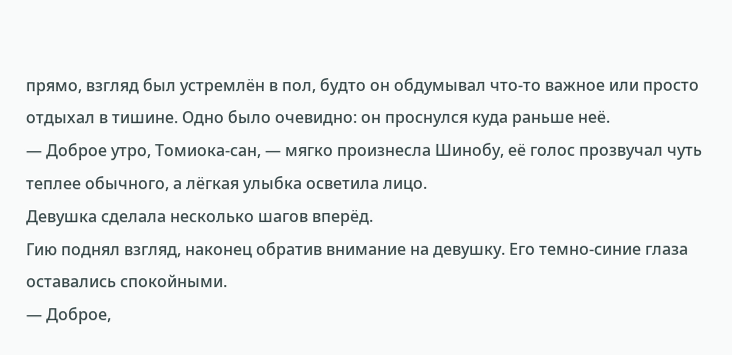прямо, взгляд был устремлён в пол, будто он обдумывал что-то важное или просто отдыхал в тишине. Одно было очевидно: он проснулся куда раньше неё.
— Доброе утро, Томиока-сан, — мягко произнесла Шинобу, её голос прозвучал чуть теплее обычного, а лёгкая улыбка осветила лицо.
Девушка сделала несколько шагов вперёд.
Гию поднял взгляд, наконец обратив внимание на девушку. Его темно-синие глаза оставались спокойными.
— Доброе,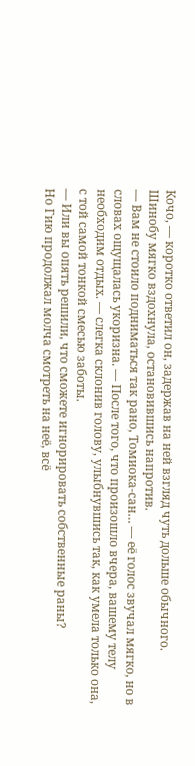Кочо, — коротко ответил он, задержав на ней взгляд чуть дольше обычного.
Шинобу мягко вздохнула, остановившись напротив.
— Вам не стоило подниматься так рано, Томиока-сан… — её голос звучал мягко, но в словах ощущалась укоризна. — После того, что произошло вчера, вашему телу необходим отдых. — слегка склонив голову, улыбнувшись так, как умела только она, с той самой тонкой смесью заботы.
— Или вы опять решили, что сможете игнорировать собственные раны?
Но Гию продолжал молча смотреть на неё, всё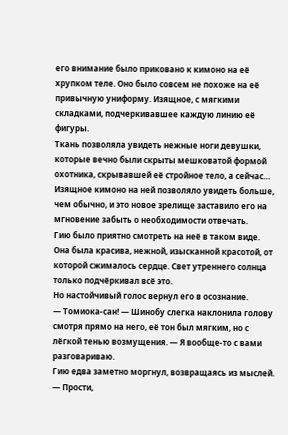его внимание было приковано к кимоно на её хрупком теле. Оно было совсем не похоже на её привычную униформу. Изящное, с мягкими складками, подчеркивавшее каждую линию её фигуры.
Ткань позволяла увидеть нежные ноги девушки, которые вечно были скрыты мешковатой формой охотника, скрывавшей её стройное тело, а сейчас… Изящное кимоно на ней позволяло увидеть больше, чем обычно, и это новое зрелище заставило его на мгновение забыть о необходимости отвечать.
Гию было приятно смотреть на неё в таком виде.
Она была красива, нежной, изысканной красотой, от которой сжималось сердце. Свет утреннего солнца только подчёркивал всё это.
Но настойчивый голос вернул его в осознание.
— Томиока-сан! — Шинобу слегка наклонила голову смотря прямо на него, её тон был мягким, но с лёгкой тенью возмущения. — Я вообще-то с вами разговариваю.
Гию едва заметно моргнул, возвращаясь из мыслей.
— Прости,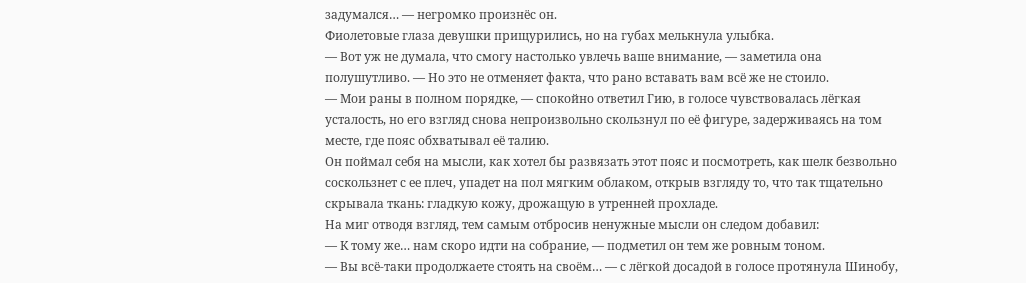задумался… — негромко произнёс он.
Фиолетовые глаза девушки прищурились, но на губах мелькнула улыбка.
— Вот уж не думала, что смогу настолько увлечь ваше внимание, — заметила она полушутливо. — Но это не отменяет факта, что рано вставать вам всё же не стоило.
— Мои раны в полном порядке, — спокойно ответил Гию, в голосе чувствовалась лёгкая усталость, но его взгляд снова непроизвольно скользнул по её фигуре, задерживаясь на том месте, где пояс обхватывал её талию.
Он поймал себя на мысли, как хотел бы развязать этот пояс и посмотреть, как шелк безвольно соскользнет с ее плеч, упадет на пол мягким облаком, открыв взгляду то, что так тщательно скрывала ткань: гладкую кожу, дрожащую в утренней прохладе.
На миг отводя взгляд, тем самым отбросив ненужные мысли он следом добавил:
— К тому же… нам скоро идти на собрание, — подметил он тем же ровным тоном.
— Вы всё-таки продолжаете стоять на своём… — с лёгкой досадой в голосе протянула Шинобу,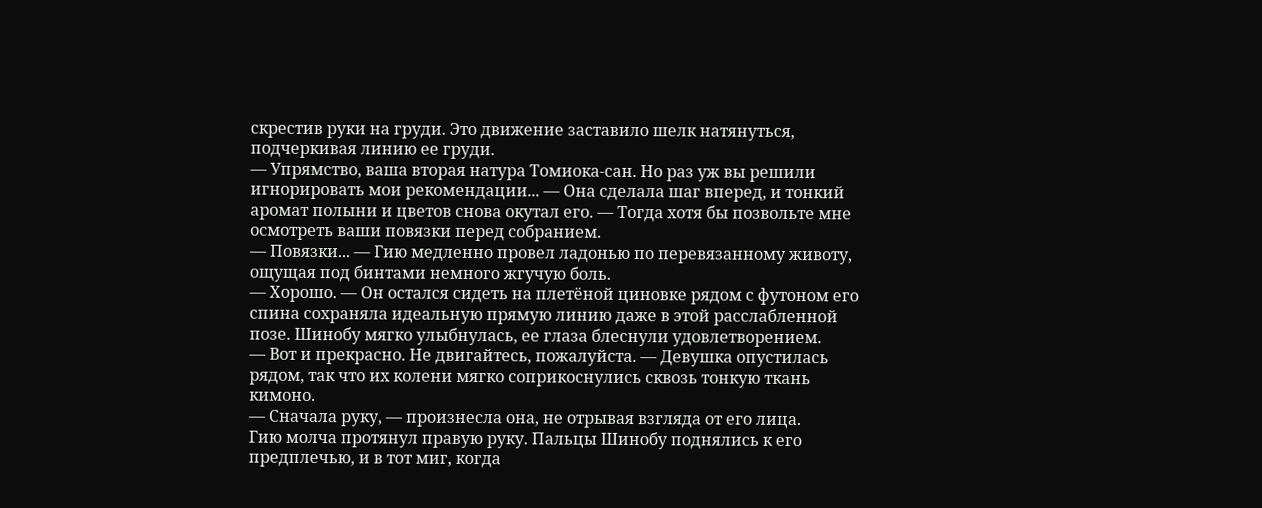скрестив руки на груди. Это движение заставило шелк натянуться, подчеркивая линию ее груди.
— Упрямство, ваша вторая натура Томиока-сан. Но раз уж вы решили игнорировать мои рекомендации... — Она сделала шаг вперед, и тонкий аромат полыни и цветов снова окутал его. — Тогда хотя бы позвольте мне осмотреть ваши повязки перед собранием.
— Повязки... — Гию медленно провел ладонью по перевязанному животу, ощущая под бинтами немного жгучую боль.
— Хорошо. — Он остался сидеть на плетёной циновке рядом с футоном его спина сохраняла идеальную прямую линию даже в этой расслабленной позе. Шинобу мягко улыбнулась, ее глаза блеснули удовлетворением.
— Вот и прекрасно. Не двигайтесь, пожалуйста. — Девушка опустилась рядом, так что их колени мягко соприкоснулись сквозь тонкую ткань кимоно.
— Сначала руку, — произнесла она, не отрывая взгляда от его лица.
Гию молча протянул правую руку. Пальцы Шинобу поднялись к его предплечью, и в тот миг, когда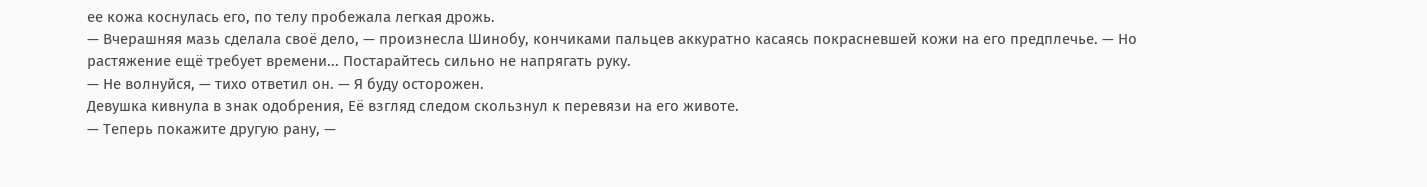ее кожа коснулась его, по телу пробежала легкая дрожь.
— Вчерашняя мазь сделала своё дело, — произнесла Шинобу, кончиками пальцев аккуратно касаясь покрасневшей кожи на его предплечье. — Но растяжение ещё требует времени... Постарайтесь сильно не напрягать руку.
— Не волнуйся, — тихо ответил он. — Я буду осторожен.
Девушка кивнула в знак одобрения, Её взгляд следом скользнул к перевязи на его животе.
— Теперь покажите другую рану, —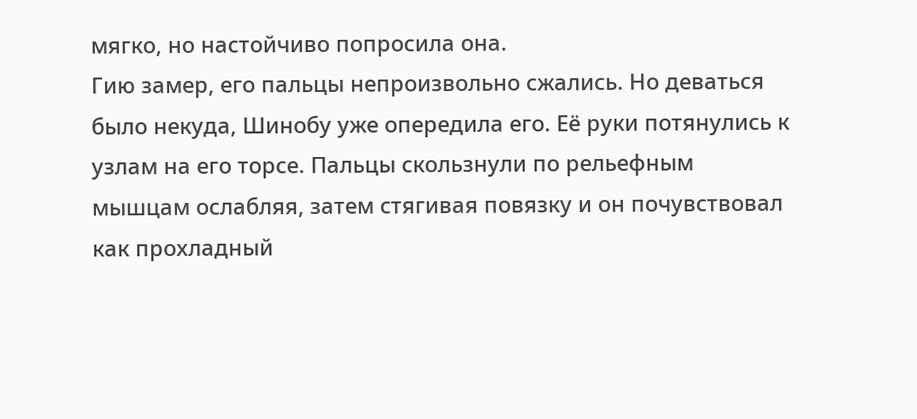мягко, но настойчиво попросила она.
Гию замер, его пальцы непроизвольно сжались. Но деваться было некуда, Шинобу уже опередила его. Её руки потянулись к узлам на его торсе. Пальцы скользнули по рельефным мышцам ослабляя, затем стягивая повязку и он почувствовал как прохладный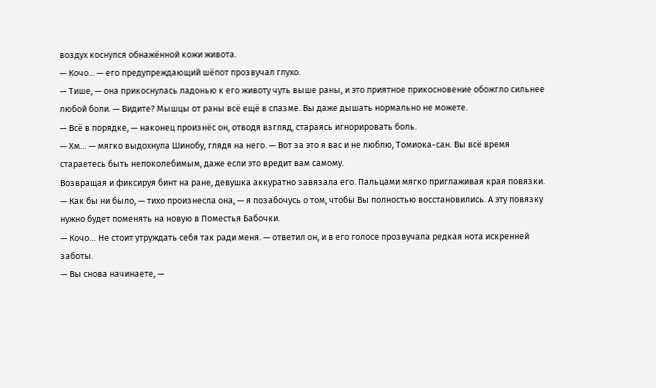воздух коснулся обнажённой кожи живота.
— Кочо... — его предупреждающий шёпот прозвучал глухо.
— Тише, — она прикоснулась ладонью к его животу чуть выше раны, и это приятное прикосновение обожгло сильнее любой боли. — Видите? Мышцы от раны всё ещё в спазме. Вы даже дышать нормально не можете.
— Всё в порядке, — наконец произнёс он, отводя взгляд, стараясь игнорировать боль.
— Хм… — мягко выдохнула Шинобу, глядя на него. — Вот за это я вас и не люблю, Томиока-сан. Вы всё время стараетесь быть непоколебимым, даже если это вредит вам самому.
Возвращая и фиксируя бинт на ране, девушка аккуратно завязала его. Пальцами мягко приглаживая края повязки.
— Как бы ни было, — тихо произнесла она, — я позабочусь о том, чтобы Вы полностью восстановились. А эту повязку нужно будет поменять на новую в Поместья Бабочки.
— Кочо… Не стоит утруждать себя так ради меня. — ответил он, и в его голосе прозвучала редкая нота искренней заботы.
— Вы снова начинаете, —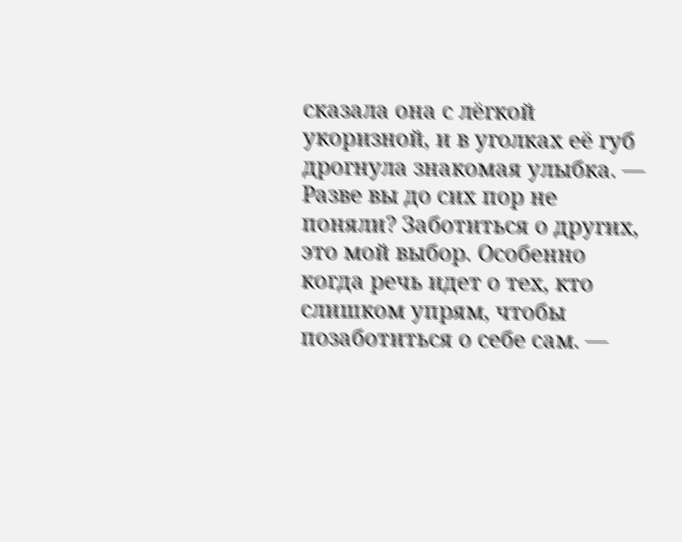сказала она с лёгкой укоризной, и в уголках её губ дрогнула знакомая улыбка. — Разве вы до сих пор не поняли? Заботиться о других, это мой выбор. Особенно когда речь идет о тех, кто слишком упрям, чтобы позаботиться о себе сам. —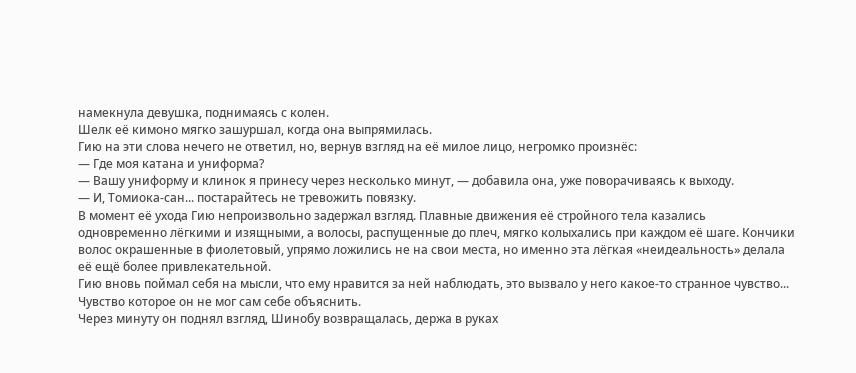намекнула девушка, поднимаясь с колен.
Шелк её кимоно мягко зашуршал, когда она выпрямилась.
Гию на эти слова нечего не ответил, но, вернув взгляд на её милое лицо, негромко произнёс:
— Где моя катана и униформа?
— Вашу униформу и клинок я принесу через несколько минут, — добавила она, уже поворачиваясь к выходу.
— И, Томиока-сан... постарайтесь не тревожить повязку.
В момент её ухода Гию непроизвольно задержал взгляд. Плавные движения её стройного тела казались одновременно лёгкими и изящными, а волосы, распущенные до плеч, мягко колыхались при каждом её шаге. Кончики волос окрашенные в фиолетовый, упрямо ложились не на свои места, но именно эта лёгкая «неидеальность» делала её ещё более привлекательной.
Гию вновь поймал себя на мысли, что ему нравится за ней наблюдать, это вызвало у него какое-то странное чувство... Чувство которое он не мог сам себе объяснить.
Через минуту он поднял взгляд, Шинобу возвращалась, держа в руках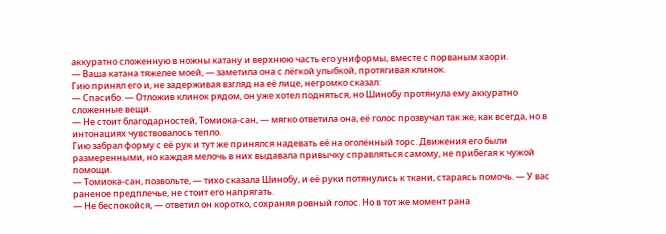аккуратно сложенную в ножны катану и верхнюю часть его униформы, вместе с порваным хаори.
— Ваша катана тяжелее моей, — заметила она с лёгкой улыбкой, протягивая клинок.
Гию принял его и, не задерживая взгляд на её лице, негромко сказал:
— Спасибо. — Отложив клинок рядом, он уже хотел подняться, но Шинобу протянула ему аккуратно сложенные вещи.
— Не стоит благодарностей, Томиока-сан, — мягко ответила она, её голос прозвучал так же, как всегда, но в интонациях чувствовалось тепло.
Гию забрал форму с её рук и тут же принялся надевать её на оголённый торс. Движения его были размеренными, но каждая мелочь в них выдавала привычку справляться самому, не прибегая к чужой помощи.
— Томиока-сан, позвольте, — тихо сказала Шинобу, и её руки потянулись к ткани, стараясь помочь. — У вас раненое предплечье, не стоит его напрягать.
— Не беспокойся, — ответил он коротко, сохраняя ровный голос. Но в тот же момент рана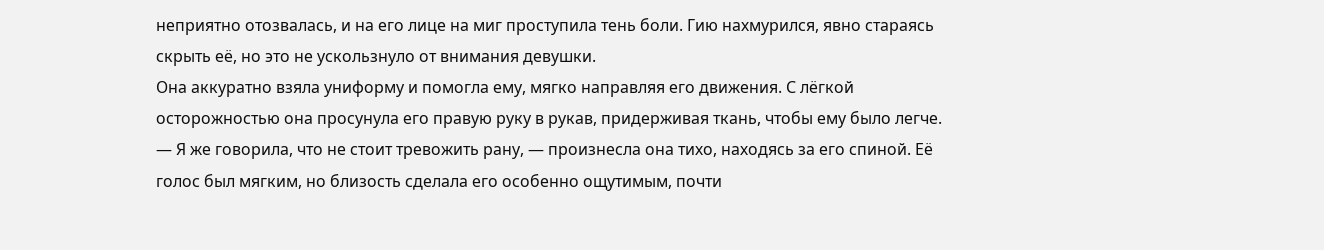неприятно отозвалась, и на его лице на миг проступила тень боли. Гию нахмурился, явно стараясь скрыть её, но это не ускользнуло от внимания девушки.
Она аккуратно взяла униформу и помогла ему, мягко направляя его движения. С лёгкой осторожностью она просунула его правую руку в рукав, придерживая ткань, чтобы ему было легче.
— Я же говорила, что не стоит тревожить рану, — произнесла она тихо, находясь за его спиной. Её голос был мягким, но близость сделала его особенно ощутимым, почти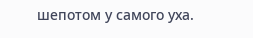шепотом у самого уха.